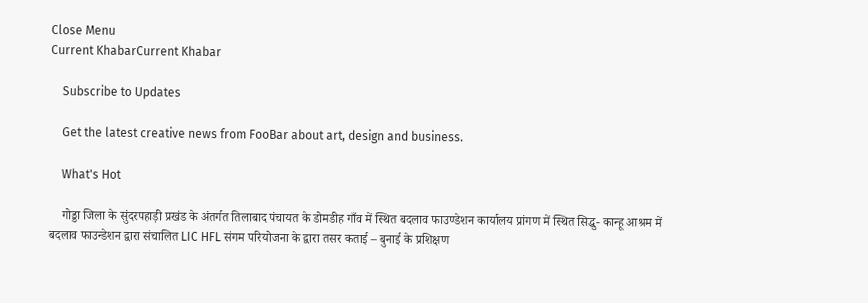Close Menu
Current KhabarCurrent Khabar

    Subscribe to Updates

    Get the latest creative news from FooBar about art, design and business.

    What's Hot

    गोड्डा जिला के सुंदरपहाड़ी प्रखंड के अंतर्गत तिलाबाद पंचायत के डोमडीह गाँव में स्थित बदलाव फाउण्डेशन कार्यालय प्रांगण में स्थित सिद्धु- कान्हू आश्रम में बदलाव फाउन्डेशन द्वारा संचालित LIC HFL संगम परियोजना के द्वारा तसर कताई – बुनाई के प्रशिक्षण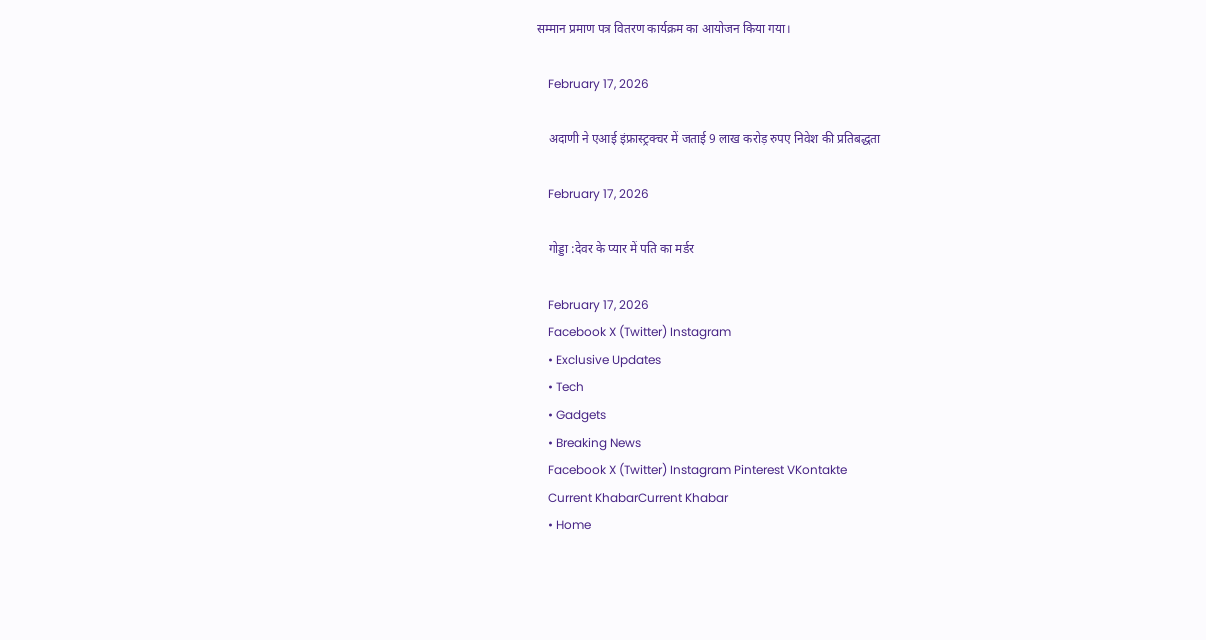सम्मान प्रमाण पत्र वितरण कार्यक्रम का आयोजन किया गया।

    February 17, 2026

    अदाणी ने एआई इंफ्रास्ट्रक्चर में जताई 9 लाख करोड़ रुपए निवेश की प्रतिबद्धता

    February 17, 2026

    गोड्डा :देवर के प्यार में पति का मर्डर

    February 17, 2026
    Facebook X (Twitter) Instagram
    • Exclusive Updates
    • Tech
    • Gadgets
    • Breaking News
    Facebook X (Twitter) Instagram Pinterest VKontakte
    Current KhabarCurrent Khabar
    • Home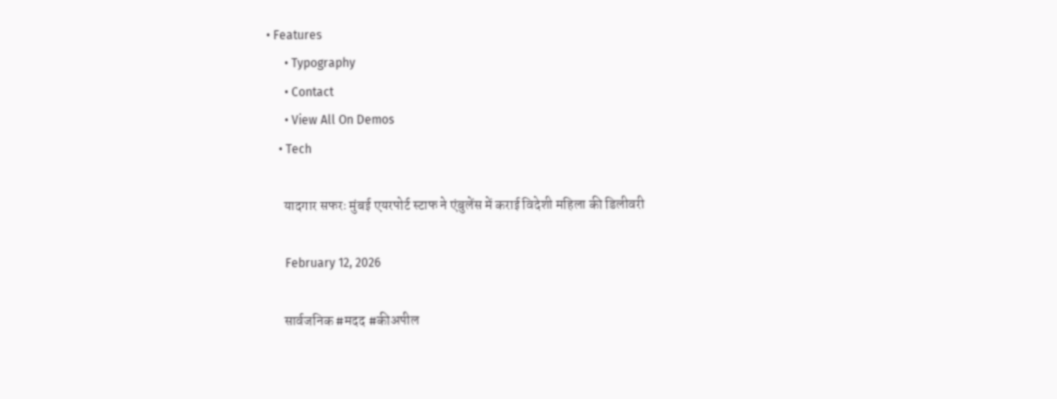• Features
      • Typography
      • Contact
      • View All On Demos
    • Tech

      यादगार सफरः मुंबई एयरपोर्ट स्टाफ ने एंबुलेंस में कराई विदेशी महिला की डिलीवरी

      February 12, 2026

      सार्वजनिक #मदद #कीअपील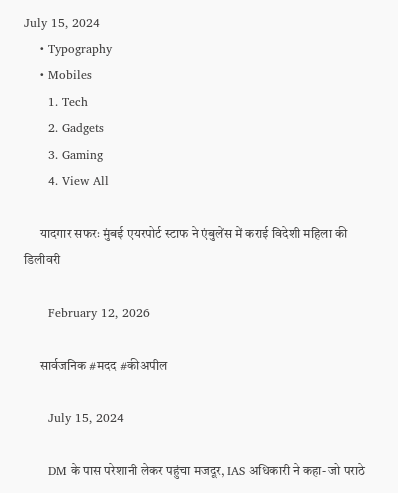July 15, 2024
    • Typography
    • Mobiles
      1. Tech
      2. Gadgets
      3. Gaming
      4. View All

      यादगार सफरः मुंबई एयरपोर्ट स्टाफ ने एंबुलेंस में कराई विदेशी महिला की डिलीवरी

      February 12, 2026

      सार्वजनिक #मदद #कीअपील

      July 15, 2024

      DM के पास परेशानी लेकर पहुंचा मजदूर, IAS अधिकारी ने कहा- जो पराठे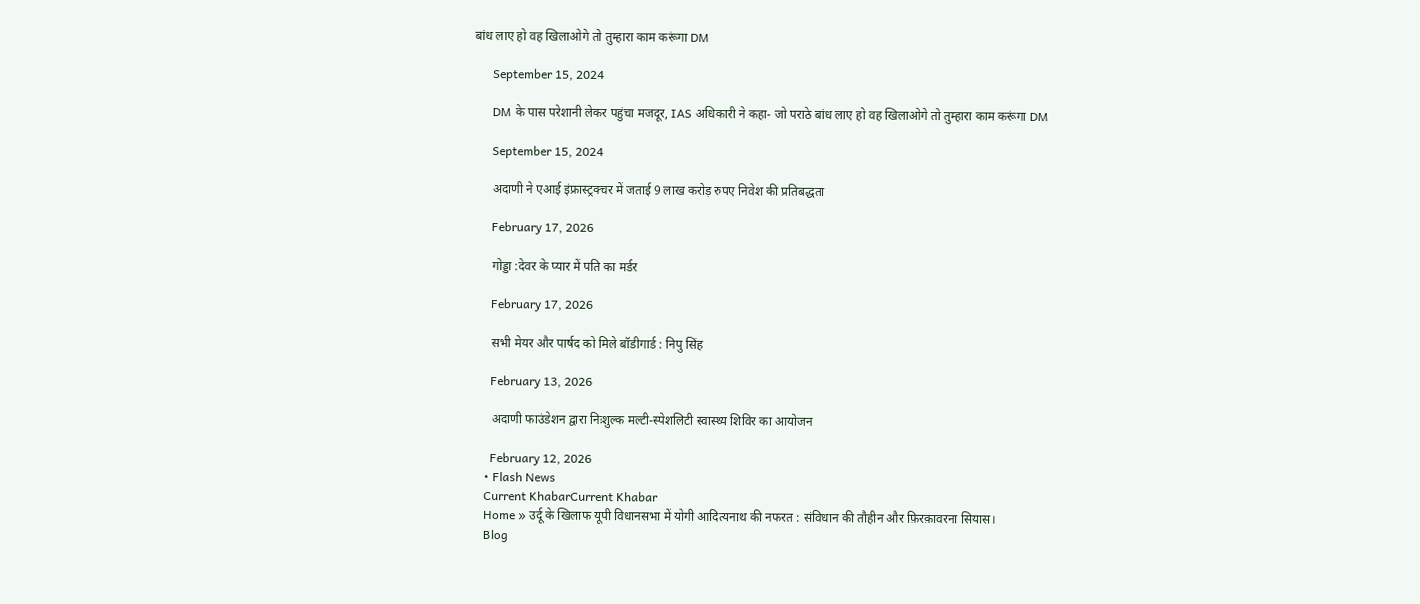बांध लाए हो वह खिलाओगे तो तुम्हारा काम करूंगा DM

      September 15, 2024

      DM के पास परेशानी लेकर पहुंचा मजदूर, IAS अधिकारी ने कहा- जो पराठे बांध लाए हो वह खिलाओगे तो तुम्हारा काम करूंगा DM

      September 15, 2024

      अदाणी ने एआई इंफ्रास्ट्रक्चर में जताई 9 लाख करोड़ रुपए निवेश की प्रतिबद्धता

      February 17, 2026

      गोड्डा :देवर के प्यार में पति का मर्डर

      February 17, 2026

      सभी मेयर और पार्षद को मिले बॉडीगार्ड : निपु सिंह

      February 13, 2026

      अदाणी फाउंडेशन द्वारा निःशुल्क मल्टी-स्पेशलिटी स्वास्थ्य शिविर का आयोजन

      February 12, 2026
    • Flash News
    Current KhabarCurrent Khabar
    Home » उर्दू के खिलाफ यूपी विधानसभा में योगी आदित्यनाथ की नफरत : संविधान की तौहीन और फ़िरक़ावरना सियास।
    Blog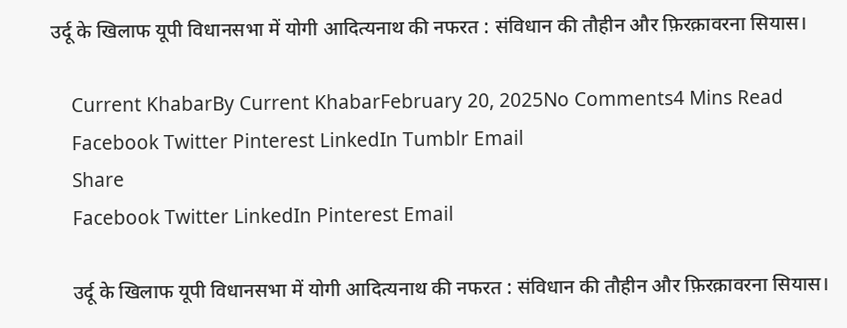उर्दू के खिलाफ यूपी विधानसभा में योगी आदित्यनाथ की नफरत : संविधान की तौहीन और फ़िरक़ावरना सियास।

    Current KhabarBy Current KhabarFebruary 20, 2025No Comments4 Mins Read
    Facebook Twitter Pinterest LinkedIn Tumblr Email
    Share
    Facebook Twitter LinkedIn Pinterest Email

    उर्दू के खिलाफ यूपी विधानसभा में योगी आदित्यनाथ की नफरत : संविधान की तौहीन और फ़िरक़ावरना सियास।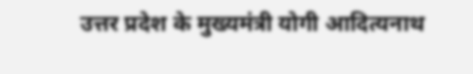उत्तर प्रदेश के मुख्यमंत्री योगी आदित्यनाथ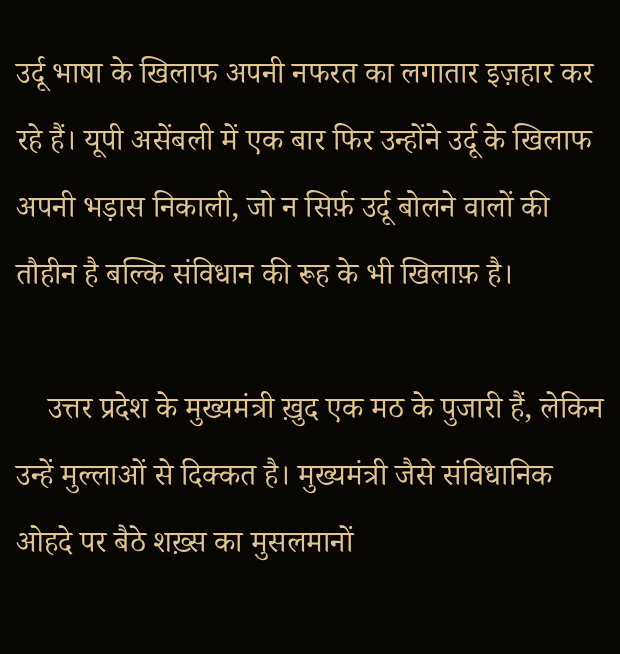उर्दू भाषा के खिलाफ अपनी नफरत का लगातार इज़हार कर रहे हैं। यूपी असेंबली में एक बार फिर उन्होंने उर्दू के खिलाफ अपनी भड़ास निकाली, जो न सिर्फ़ उर्दू बोलने वालों की तौहीन है बल्कि संविधान की रूह के भी खिलाफ़ है।

    उत्तर प्रदेश के मुख्यमंत्री ख़ुद एक मठ के पुजारी हैं, लेकिन उन्हें मुल्लाओं से दिक्कत है। मुख्यमंत्री जैसे संविधानिक ओहदे पर बैठे शख़्स का मुसलमानों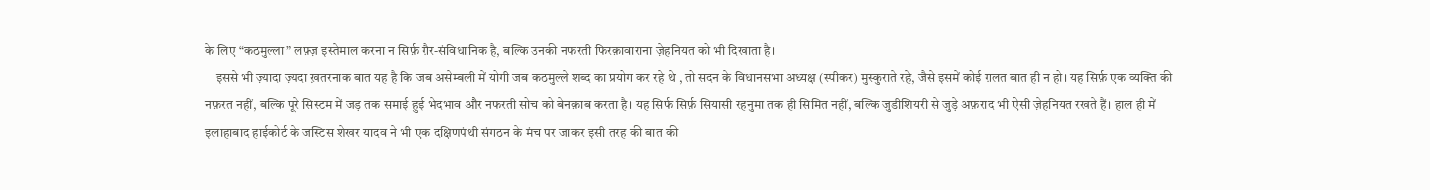के लिए “कठमुल्ला” लफ़्ज़ इस्तेमाल करना न सिर्फ़ ग़ैर-संविधानिक है, बल्कि उनकी नफरती फिरक़ावाराना ज़ेहनियत को भी दिखाता है।
    इससे भी ज़्यादा ज़्यदा ख़तरनाक बात यह है कि जब असेम्बली में योगी जब कठमुल्ले शब्द का प्रयोग कर रहे थे , तो सदन के विधानसभा अध्यक्ष (स्पीकर) मुस्कुराते रहे, जैसे इसमें कोई ग़लत बात ही न हो। यह सिर्फ़ एक व्यक्ति की नफ़रत नहीं, बल्कि पूरे सिस्टम में जड़ तक समाई हुई भेदभाव और नफरती सोच को बेनक़ाब करता है। यह सिर्फ सिर्फ़ सियासी रहनुमा तक ही सिमित नहीं, बल्कि जुडीशियरी से जुड़े अफ़राद भी ऐसी ज़ेहनियत रखते हैं। हाल ही में इलाहाबाद हाईकोर्ट के जस्टिस शेखर यादव ने भी एक दक्षिणपंथी संगठन के मंच पर जाकर इसी तरह की बात की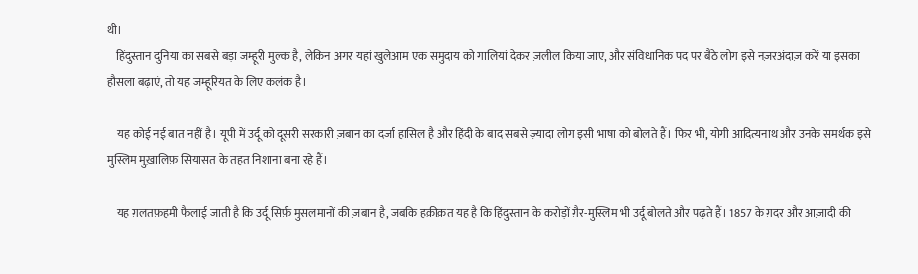थी।
    हिंदुस्तान दुनिया का सबसे बड़ा जम्हूरी मुल्क है, लेकिन अगर यहां खुलेआम एक समुदाय को गालियां देकर ज़लील किया जाए, और संविधानिक पद पर बैठे लोग इसे नज़रअंदाज़ करें या इसका हौसला बढ़ाएं, तो यह जम्हूरियत के लिए कलंक है।

    यह कोई नई बात नहीं है। यूपी में उर्दू को दूसरी सरकारी ज़बान का दर्जा हासिल है और हिंदी के बाद सबसे ज़्यादा लोग इसी भाषा को बोलते हैं। फिर भी, योगी आदित्यनाथ और उनके समर्थक इसे मुस्लिम मुख़ालिफ़ सियासत के तहत निशाना बना रहे हैं।

    यह ग़लतफ़हमी फैलाई जाती है कि उर्दू सिर्फ़ मुसलमानों की ज़बान है, जबकि हक़ीक़त यह है कि हिंदुस्तान के करोड़ों ग़ैर-मुस्लिम भी उर्दू बोलते और पढ़ते हैं। 1857 के ग़दर और आज़ादी की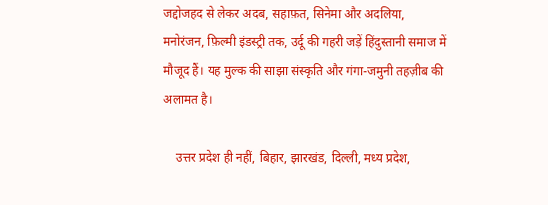जद्दोजहद से लेकर अदब, सहाफ़त, सिनेमा और अदलिया, मनोरंजन, फ़िल्मी इंडस्ट्री तक, उर्दू की गहरी जड़ें हिंदुस्तानी समाज में मौजूद हैं। यह मुल्क की साझा संस्कृति और गंगा-जमुनी तहज़ीब की अलामत है।

    उत्तर प्रदेश ही नहीं, बिहार, झारखंड, दिल्ली, मध्य प्रदेश,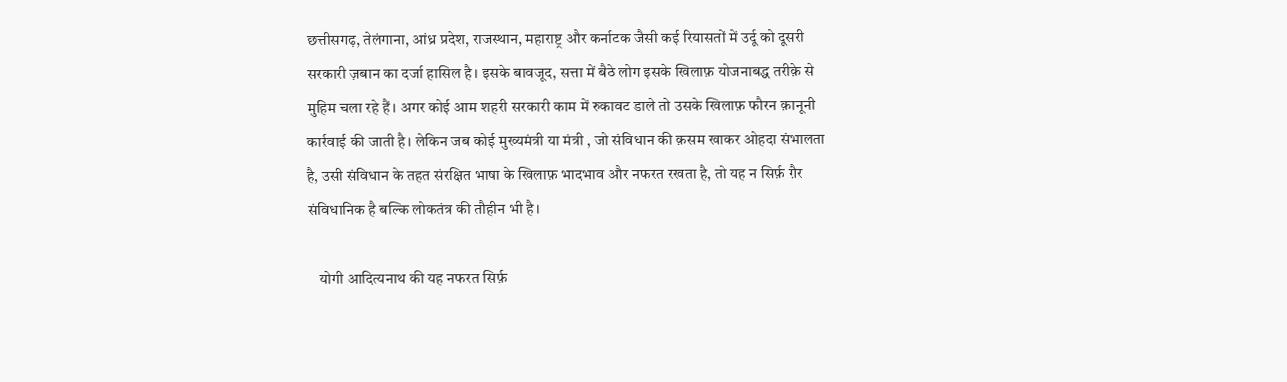छत्तीसगढ़, तेलंगाना, आंध्र प्रदेश, राजस्थान, महाराष्ट्र और कर्नाटक जैसी कई रियासतों में उर्दू को दूसरी सरकारी ज़बान का दर्जा हासिल है। इसके बावजूद, सत्ता में बैठे लोग इसके खिलाफ़ योजनाबद्ध तरीक़े से मुहिम चला रहे हैं। अगर कोई आम शहरी सरकारी काम में रुकावट डाले तो उसके खिलाफ़ फौरन क़ानूनी कार्रवाई की जाती है। लेकिन जब कोई मुख्यमंत्री या मंत्री , जो संविधान की क़सम खाकर ओहदा संभालता है, उसी संविधान के तहत संरक्षित भाषा के खिलाफ़ भादभाव और नफरत रखता है, तो यह न सिर्फ़ ग़ैर संविधानिक है बल्कि लोकतंत्र की तौहीन भी है।

    योगी आदित्यनाथ की यह नफरत सिर्फ़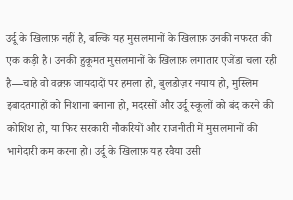उर्दू के खिलाफ़ नहीं है, बल्कि यह मुसलमानों के खिलाफ़ उनकी नफरत की एक कड़ी है। उनकी हुकूमत मुसलमानों के खिलाफ़ लगातार एजेंडा चला रही है—चाहे वो वक़्फ़ जायदादों पर हमला हो, बुलडोज़र नयाय हो, मुस्लिम इबादतगाहों को निशाना बनाना हो, मदरसों और उर्दू स्कूलों को बंद करने की कोशिश हो, या फिर सरकारी नौकरियों और राजनीती में मुसलमानों की भागेदारी कम करना हो। उर्दू के खिलाफ़ यह रवैया उसी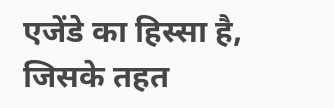एजेंडे का हिस्सा है, जिसके तहत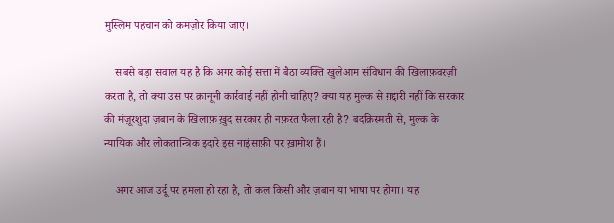मुस्लिम पहचान को कमज़ोर किया जाए।

    सबसे बड़ा सवाल यह है कि अगर कोई सत्ता में बैठा व्यक्ति खुलेआम संविधान की खिलाफ़वरज़ी करता है, तो क्या उस पर क़ानूनी कार्रवाई नहीं होनी चाहिए? क्या यह मुल्क से ग़द्दारी नहीं कि सरकार की मंज़ूरशुदा ज़बान के खिलाफ़ ख़ुद सरकार ही नफ़रत फैला रही है? बदक़िस्मती से, मुल्क के न्यायिक और लोकतान्त्रिक इदारे इस नाइंसाफ़ी पर ख़ामोश हैं।

    अगर आज उर्दू पर हमला हो रहा है, तो कल किसी और ज़बान या भाषा पर होगा। यह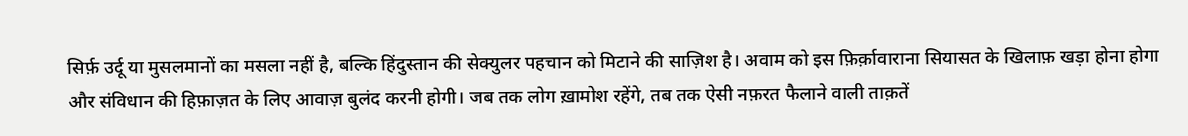सिर्फ़ उर्दू या मुसलमानों का मसला नहीं है, बल्कि हिंदुस्तान की सेक्युलर पहचान को मिटाने की साज़िश है। अवाम को इस फ़िर्क़ावाराना सियासत के खिलाफ़ खड़ा होना होगा और संविधान की हिफ़ाज़त के लिए आवाज़ बुलंद करनी होगी। जब तक लोग ख़ामोश रहेंगे, तब तक ऐसी नफ़रत फैलाने वाली ताक़तें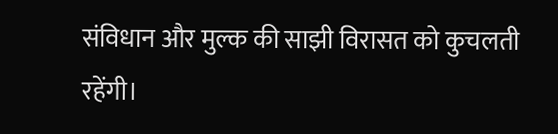संविधान और मुल्क की साझी विरासत को कुचलती रहेंगी।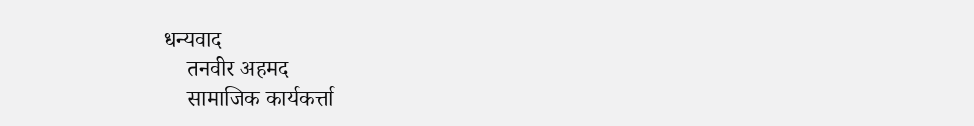धन्यवाद
    तनवीर अहमद
    सामाजिक कार्यकर्त्ता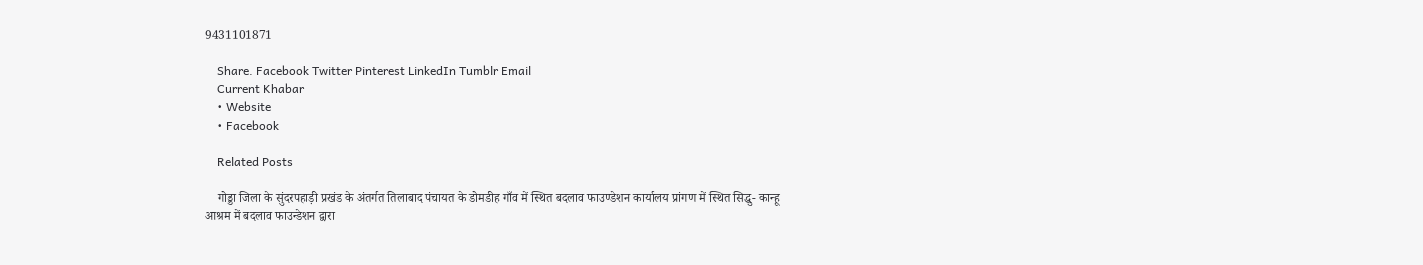9431101871

    Share. Facebook Twitter Pinterest LinkedIn Tumblr Email
    Current Khabar
    • Website
    • Facebook

    Related Posts

    गोड्डा जिला के सुंदरपहाड़ी प्रखंड के अंतर्गत तिलाबाद पंचायत के डोमडीह गाँव में स्थित बदलाव फाउण्डेशन कार्यालय प्रांगण में स्थित सिद्धु- कान्हू आश्रम में बदलाव फाउन्डेशन द्वारा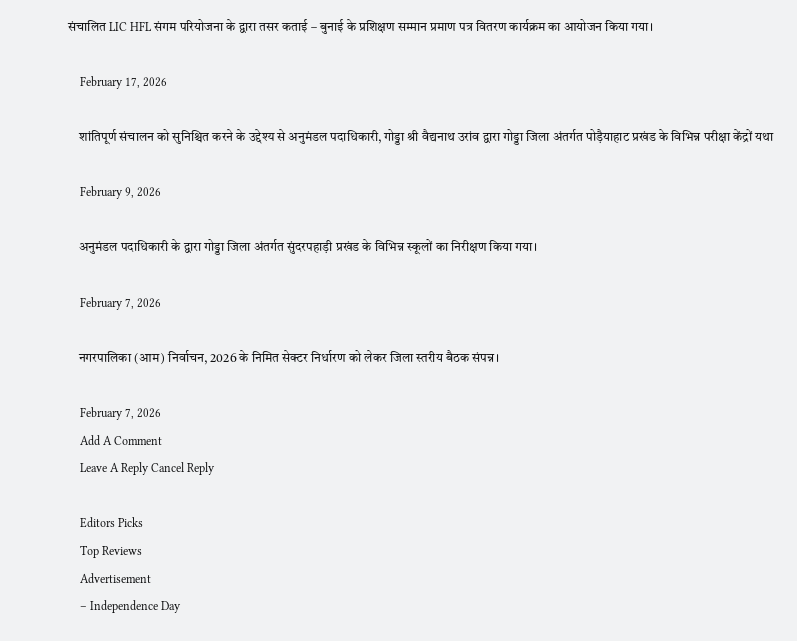संचालित LIC HFL संगम परियोजना के द्वारा तसर कताई – बुनाई के प्रशिक्षण सम्मान प्रमाण पत्र वितरण कार्यक्रम का आयोजन किया गया।

    February 17, 2026

    शांतिपूर्ण संचालन को सुनिश्चित करने के उद्देश्य से अनुमंडल पदाधिकारी, गोड्डा श्री वैद्यनाथ उरांव द्वारा गोड्डा जिला अंतर्गत पोड़ैयाहाट प्रखंड के विभिन्न परीक्षा केंद्रों यथा

    February 9, 2026

    अनुमंडल पदाधिकारी के द्वारा गोड्डा जिला अंतर्गत सुंदरपहाड़ी प्रखंड के विभिन्न स्कूलों का निरीक्षण किया गया।

    February 7, 2026

    नगरपालिका (आम) निर्वाचन, 2026 के निमित सेक्टर निर्धारण को लेकर जिला स्तरीय बैठक संपन्न।

    February 7, 2026
    Add A Comment
    Leave A Reply Cancel Reply

    Editors Picks
    Top Reviews
    Advertisement
    – Independence Day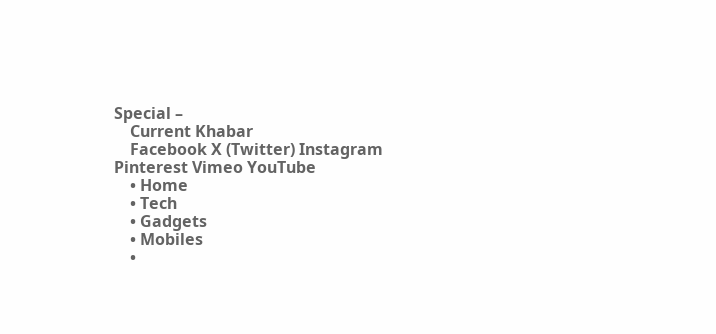Special –
    Current Khabar
    Facebook X (Twitter) Instagram Pinterest Vimeo YouTube
    • Home
    • Tech
    • Gadgets
    • Mobiles
    •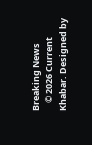Breaking News
    © 2026 Current Khabar. Designed by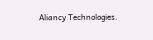Aliancy Technologies.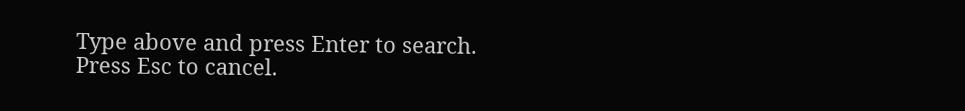Type above and press Enter to search. Press Esc to cancel.